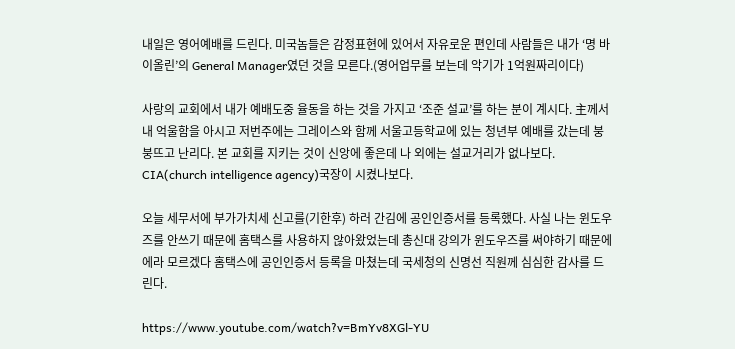내일은 영어예배를 드린다. 미국놈들은 감정표현에 있어서 자유로운 편인데 사람들은 내가 ‘명 바이올린’의 General Manager였던 것을 모른다.(영어업무를 보는데 악기가 1억원짜리이다)

사랑의 교회에서 내가 예배도중 율동을 하는 것을 가지고 ‘조준 설교’를 하는 분이 계시다. 主께서 내 억울함을 아시고 저번주에는 그레이스와 함께 서울고등학교에 있는 청년부 예배를 갔는데 붕붕뜨고 난리다. 본 교회를 지키는 것이 신앙에 좋은데 나 외에는 설교거리가 없나보다. CIA(church intelligence agency)국장이 시켰나보다.

오늘 세무서에 부가가치세 신고를(기한후) 하러 간김에 공인인증서를 등록했다. 사실 나는 윈도우즈를 안쓰기 때문에 홈택스를 사용하지 않아왔었는데 총신대 강의가 윈도우즈를 써야하기 때문에 에라 모르겠다 홈택스에 공인인증서 등록을 마쳤는데 국세청의 신명선 직원께 심심한 감사를 드린다.

https://www.youtube.com/watch?v=BmYv8XGl-YU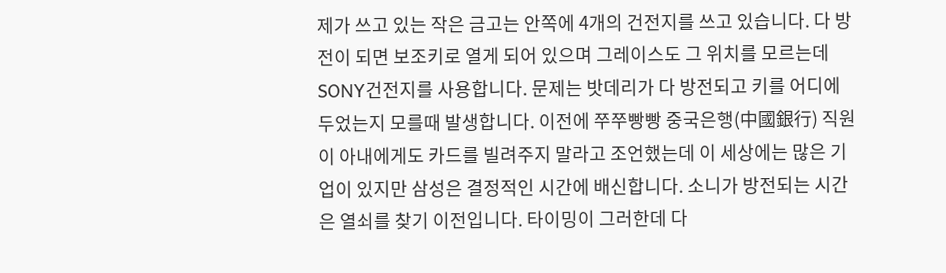제가 쓰고 있는 작은 금고는 안쪽에 4개의 건전지를 쓰고 있습니다. 다 방전이 되면 보조키로 열게 되어 있으며 그레이스도 그 위치를 모르는데 SONY건전지를 사용합니다. 문제는 밧데리가 다 방전되고 키를 어디에 두었는지 모를때 발생합니다. 이전에 쭈쭈빵빵 중국은행(中國銀行) 직원이 아내에게도 카드를 빌려주지 말라고 조언했는데 이 세상에는 많은 기업이 있지만 삼성은 결정적인 시간에 배신합니다. 소니가 방전되는 시간은 열쇠를 찾기 이전입니다. 타이밍이 그러한데 다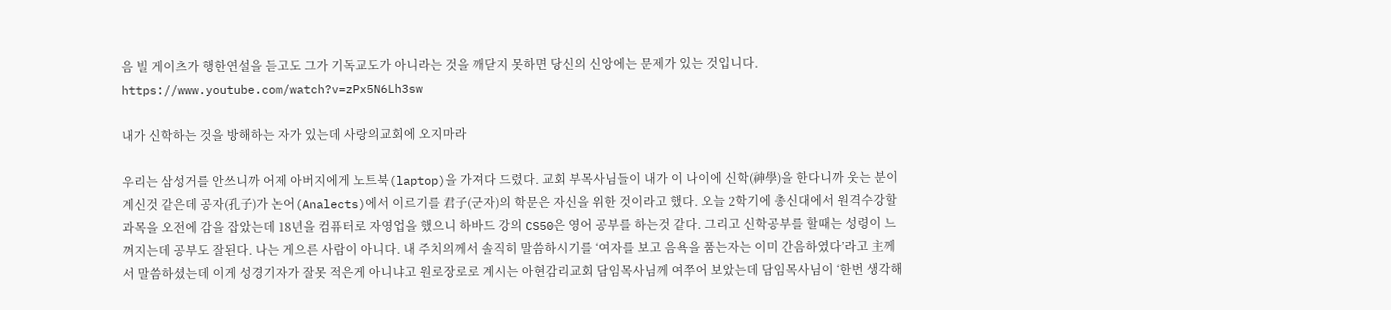음 빌 게이츠가 행한연설을 듣고도 그가 기독교도가 아니라는 것을 깨닫지 못하면 당신의 신앙에는 문제가 있는 것입니다. https://www.youtube.com/watch?v=zPx5N6Lh3sw

내가 신학하는 것을 방해하는 자가 있는데 사랑의교회에 오지마라

우리는 삼성거를 안쓰니까 어제 아버지에게 노트북(laptop)을 가져다 드렸다. 교회 부목사님들이 내가 이 나이에 신학(神學)을 한다니까 웃는 분이 계신것 같은데 공자(孔子)가 논어(Analects)에서 이르기를 君子(군자)의 학문은 자신을 위한 것이라고 했다. 오늘 2학기에 총신대에서 원격수강할 과목을 오전에 감을 잡았는데 18년을 컴퓨터로 자영업을 했으니 하바드 강의 CS50은 영어 공부를 하는것 같다. 그리고 신학공부를 할때는 성령이 느껴지는데 공부도 잘된다. 나는 게으른 사람이 아니다. 내 주치의께서 솔직히 말씀하시기를 ‘여자를 보고 음욕을 품는자는 이미 간음하였다’라고 主께서 말씀하셨는데 이게 성경기자가 잘못 적은게 아니냐고 원로장로로 계시는 아현감리교회 담임목사님께 여쭈어 보았는데 담임목사님이 ‘한번 생각해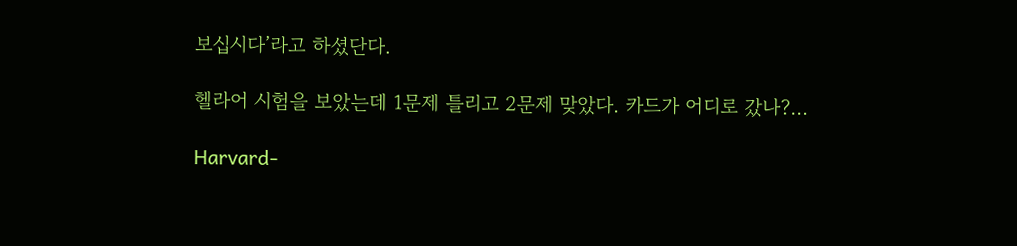보십시다’라고 하셨단다.

헬라어 시험을 보았는데 1문제 틀리고 2문제 맞았다. 카드가 어디로 갔나?…

Harvard-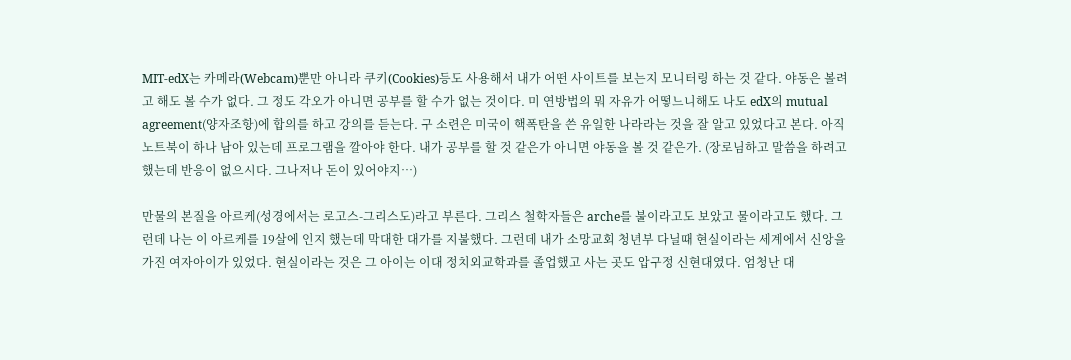MIT-edX는 카메라(Webcam)뿐만 아니라 쿠키(Cookies)등도 사용해서 내가 어떤 사이트를 보는지 모니터링 하는 것 같다. 야동은 볼려고 해도 볼 수가 없다. 그 정도 각오가 아니면 공부를 할 수가 없는 것이다. 미 연방법의 뭐 자유가 어떻느니해도 나도 edX의 mutual agreement(양자조항)에 합의를 하고 강의를 듣는다. 구 소련은 미국이 핵폭탄을 쓴 유일한 나라라는 것을 잘 알고 있었다고 본다. 아직 노트북이 하나 남아 있는데 프로그램을 깔아야 한다. 내가 공부를 할 것 같은가 아니면 야동을 볼 것 같은가. (장로님하고 말씀을 하려고 했는데 반응이 없으시다. 그나저나 돈이 있어야지…)

만물의 본질을 아르케(성경에서는 로고스-그리스도)라고 부른다. 그리스 철학자들은 arche를 불이라고도 보았고 물이라고도 했다. 그런데 나는 이 아르케를 19살에 인지 했는데 막대한 대가를 지불했다. 그런데 내가 소망교회 청년부 다닐때 현실이라는 세계에서 신앙을 가진 여자아이가 있었다. 현실이라는 것은 그 아이는 이대 정치외교학과를 졸업했고 사는 곳도 압구정 신현대였다. 엄청난 대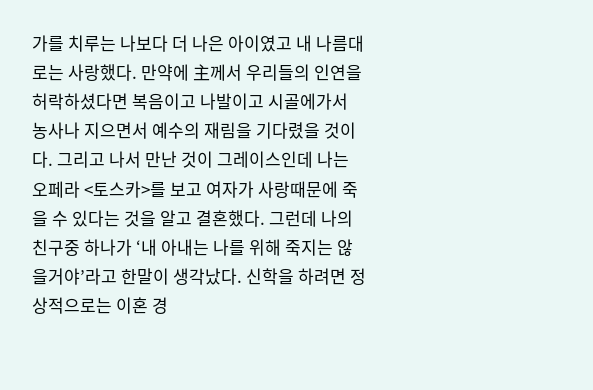가를 치루는 나보다 더 나은 아이였고 내 나름대로는 사랑했다. 만약에 主께서 우리들의 인연을 허락하셨다면 복음이고 나발이고 시골에가서 농사나 지으면서 예수의 재림을 기다렸을 것이다. 그리고 나서 만난 것이 그레이스인데 나는 오페라 <토스카>를 보고 여자가 사랑때문에 죽을 수 있다는 것을 알고 결혼했다. 그런데 나의 친구중 하나가 ‘내 아내는 나를 위해 죽지는 않을거야’라고 한말이 생각났다. 신학을 하려면 정상적으로는 이혼 경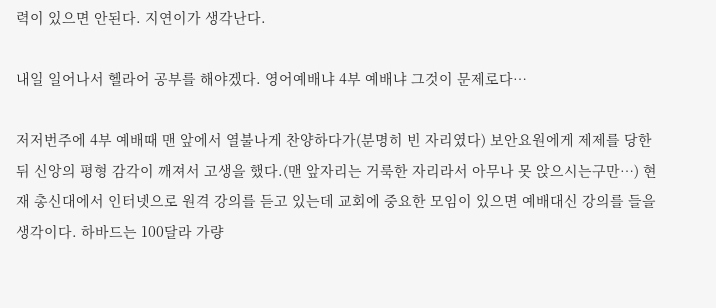력이 있으면 안된다. 지연이가 생각난다.

내일 일어나서 헬라어 공부를 해야겠다. 영어예배냐 4부 예배냐 그것이 문제로다…

저저번주에 4부 예배때 맨 앞에서 열불나게 찬양하다가(분명히 빈 자리였다) 보안요원에게 제제를 당한뒤 신앙의 평형 감각이 깨져서 고생을 했다.(맨 앞자리는 거룩한 자리라서 아무나 못 앉으시는구만…) 현재 총신대에서 인터넷으로 원격 강의를 듣고 있는데 교회에 중요한 모임이 있으면 예배대신 강의를 들을 생각이다. 하바드는 100달라 가량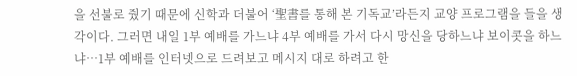을 선불로 줬기 때문에 신학과 더불어 ‘聖書를 통해 본 기독교’라든지 교양 프로그램을 들을 생각이다. 그러면 내일 1부 예배를 가느냐 4부 예배를 가서 다시 망신을 당하느냐 보이콧을 하느냐…1부 예배를 인터넷으로 드려보고 메시지 대로 하려고 한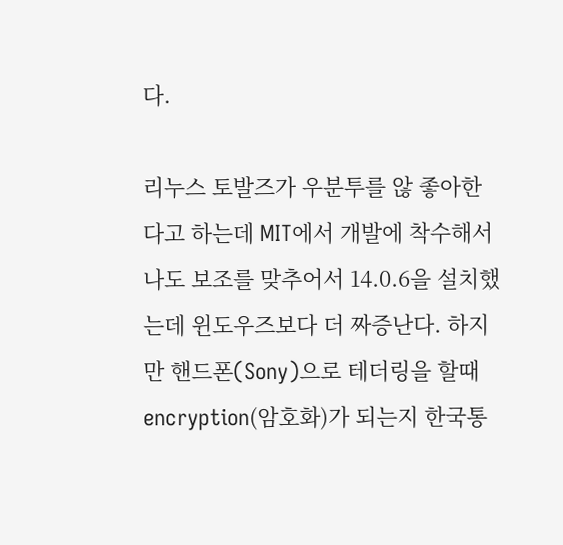다.

리누스 토발즈가 우분투를 않 좋아한다고 하는데 MIT에서 개발에 착수해서 나도 보조를 맞추어서 14.0.6을 설치했는데 윈도우즈보다 더 짜증난다. 하지만 핸드폰(Sony)으로 테더링을 할때 encryption(암호화)가 되는지 한국통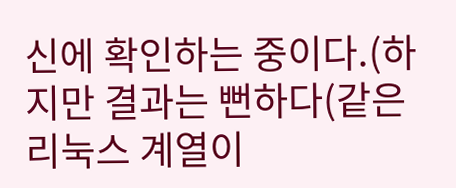신에 확인하는 중이다.(하지만 결과는 뻔하다(같은 리눅스 계열이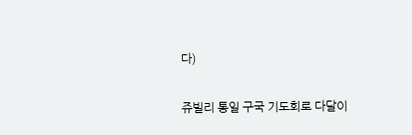다)

쥬빌리 통일 구국 기도회로 다달이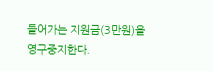들어가는 지원금(3만원)을 영구중지한다.